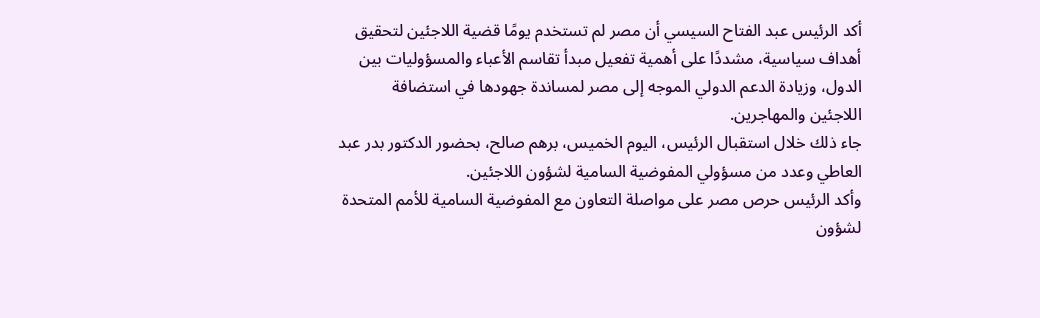أكد الرئيس عبد الفتاح السيسي أن مصر لم تستخدم يومًا قضية اللاجئين لتحقيق أهداف سياسية، مشددًا على أهمية تفعيل مبدأ تقاسم الأعباء والمسؤوليات بين الدول، وزيادة الدعم الدولي الموجه إلى مصر لمساندة جهودها في استضافة اللاجئين والمهاجرين.
جاء ذلك خلال استقبال الرئيس، اليوم الخميس، برهم صالح، بحضور الدكتور بدر عبد العاطي وعدد من مسؤولي المفوضية السامية لشؤون اللاجئين.
وأكد الرئيس حرص مصر على مواصلة التعاون مع المفوضية السامية للأمم المتحدة لشؤون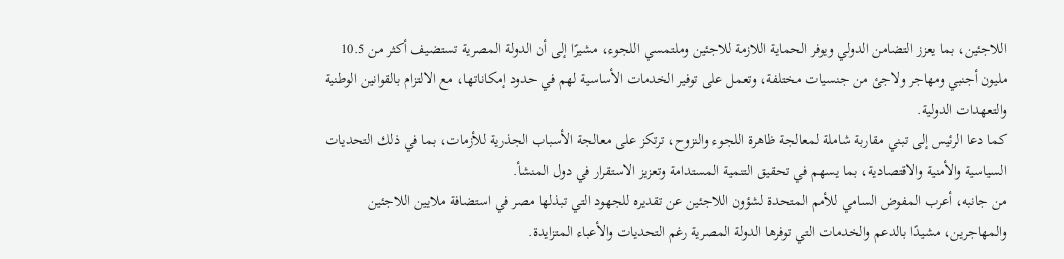اللاجئين، بما يعزز التضامن الدولي ويوفر الحماية اللازمة للاجئين وملتمسي اللجوء، مشيرًا إلى أن الدولة المصرية تستضيف أكثر من 10.5 مليون أجنبي ومهاجر ولاجئ من جنسيات مختلفة، وتعمل على توفير الخدمات الأساسية لهم في حدود إمكاناتها، مع الالتزام بالقوانين الوطنية والتعهدات الدولية.
كما دعا الرئيس إلى تبني مقاربة شاملة لمعالجة ظاهرة اللجوء والنزوح، ترتكز على معالجة الأسباب الجذرية للأزمات، بما في ذلك التحديات السياسية والأمنية والاقتصادية، بما يسهم في تحقيق التنمية المستدامة وتعزيز الاستقرار في دول المنشأ.
من جانبه، أعرب المفوض السامي للأمم المتحدة لشؤون اللاجئين عن تقديره للجهود التي تبذلها مصر في استضافة ملايين اللاجئين والمهاجرين، مشيدًا بالدعم والخدمات التي توفرها الدولة المصرية رغم التحديات والأعباء المتزايدة.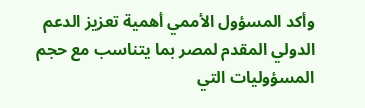وأكد المسؤول الأممي أهمية تعزيز الدعم الدولي المقدم لمصر بما يتناسب مع حجم المسؤوليات التي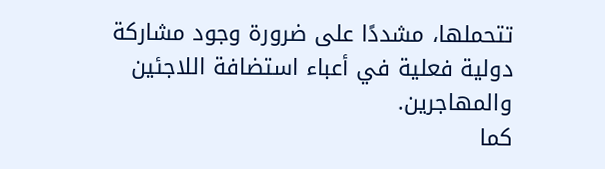تتحملها، مشددًا على ضرورة وجود مشاركة دولية فعلية في أعباء استضافة اللاجئين والمهاجرين.
كما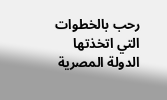رحب بالخطوات التي اتخذتها الدولة المصرية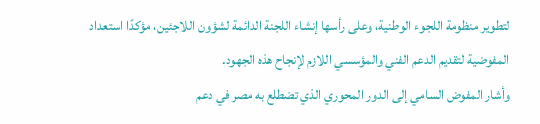لتطوير منظومة اللجوء الوطنية، وعلى رأسها إنشاء اللجنة الدائمة لشؤون اللاجئين، مؤكدًا استعداد المفوضية لتقديم الدعم الفني والمؤسسي اللازم لإنجاح هذه الجهود.
وأشار المفوض السامي إلى الدور المحوري الذي تضطلع به مصر في دعم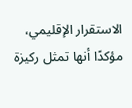الاستقرار الإقليمي، مؤكدًا أنها تمثل ركيزة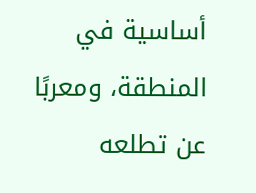أساسية في المنطقة، ومعربًا عن تطلعه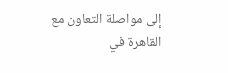إلى مواصلة التعاون مع القاهرة في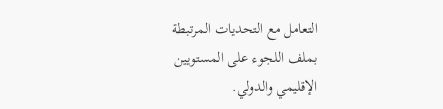التعامل مع التحديات المرتبطة بملف اللجوء على المستويين الإقليمي والدولي.